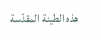هذه الطينة المقدّسة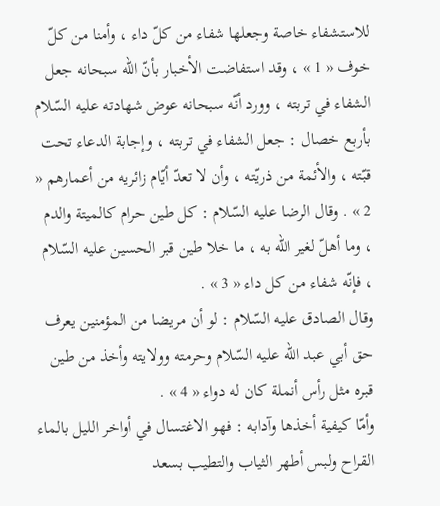للاستشفاء خاصة وجعلها شفاء من كلّ داء ، وأمنا من كلّ خوف « 1 » ، وقد استفاضت الأخبار بأنّ اللّه سبحانه جعل الشفاء في تربته ، وورد أنّه سبحانه عوض شهادته عليه السّلام بأربع خصال : جعل الشفاء في تربته ، وإجابة الدعاء تحت قبّته ، والأئمة من ذريّته ، وأن لا تعدّ أيّام زائريه من أعمارهم « 2 » . وقال الرضا عليه السّلام : كل طين حرام كالميتة والدم ، وما أهلّ لغير اللّه به ، ما خلا طين قبر الحسين عليه السّلام ، فإنّه شفاء من كل داء « 3 » .
وقال الصادق عليه السّلام : لو أن مريضا من المؤمنين يعرف حق أبي عبد اللّه عليه السّلام وحرمته وولايته وأخذ من طين قبره مثل رأس أنملة كان له دواء « 4 » .
وأمّا كيفية أخذها وآدابه : فهو الاغتسال في أواخر الليل بالماء القراح ولبس أطهر الثياب والتطيب بسعد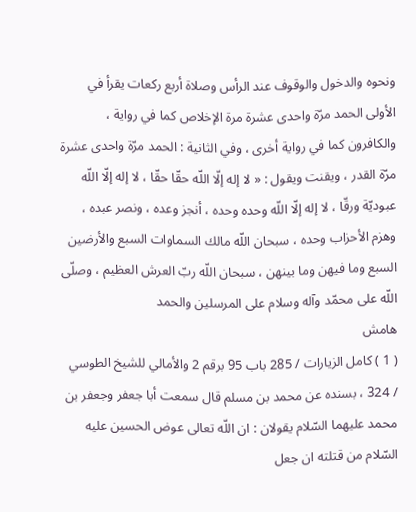ونحوه والدخول والوقوف عند الرأس وصلاة أربع ركعات يقرأ في الأولى الحمد مرّة واحدى عشرة مرة الإخلاص كما في رواية ، والكافرون كما في رواية أخرى ، وفي الثانية : الحمد مرّة واحدى عشرة مرّة القدر ، ويقنت ويقول : « لا إله إلّا اللّه حقّا حقّا ، لا إله إلّا اللّه عبوديّة ورقّا ، لا إله إلّا اللّه وحده وحده ، أنجز وعده ، ونصر عبده ، وهزم الأحزاب وحده ، سبحان اللّه مالك السماوات السبع والأرضين السبع وما فيهن وما بينهن ، سبحان اللّه ربّ العرش العظيم ، وصلّى اللّه على محمّد وآله وسلام على المرسلين والحمد
هامش
( 1 ) كامل الزيارات / 285 باب 95 برقم 2 والأمالي للشيخ الطوسي / 324 ، بسنده عن محمد بن مسلم قال سمعت أبا جعفر وجعفر بن محمد عليهما السّلام يقولان : ان اللّه تعالى عوض الحسين عليه السّلام من قتلته ان جعل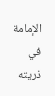الإمامة في ذريته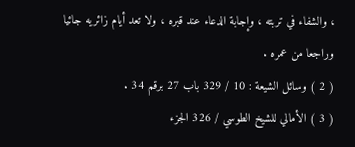، والشفاء في تربته ، وإجابة الدعاء عند قبره ، ولا تعد أيام زائريه جائيا وراجعا من عمره .
( 2 ) وسائل الشيعة : 10 / 329 باب 27 برقم 34 .
( 3 ) الأمالي للشيخ الطوسي / 326 الجزء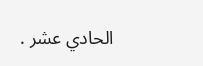الحادي عشر .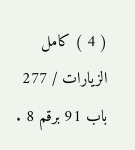( 4 ) كامل الزيارات / 277 باب 91 برقم 8 .